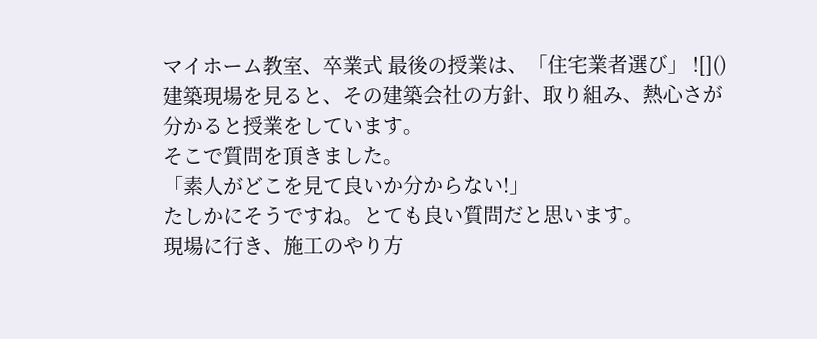マイホーム教室、卒業式 最後の授業は、「住宅業者選び」 ![]()
建築現場を見ると、その建築会社の方針、取り組み、熱心さが
分かると授業をしています。
そこで質問を頂きました。
「素人がどこを見て良いか分からない!」
たしかにそうですね。とても良い質問だと思います。
現場に行き、施工のやり方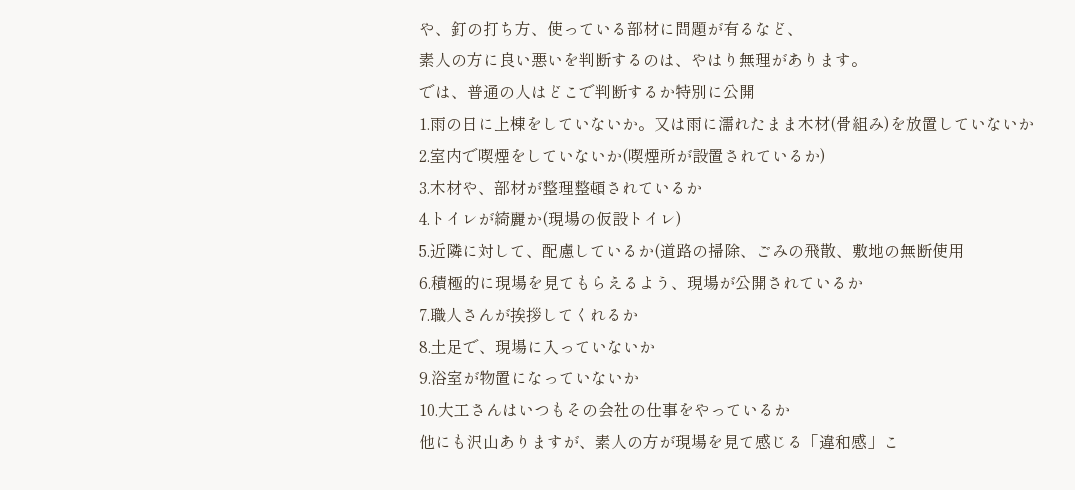や、釘の打ち方、使っている部材に問題が有るなど、
素人の方に良い悪いを判断するのは、やはり無理があります。
では、普通の人はどこで判断するか特別に公開
1.雨の日に上棟をしていないか。又は雨に濡れたまま木材(骨組み)を放置していないか
2.室内で喫煙をしていないか(喫煙所が設置されているか)
3.木材や、部材が整理整頓されているか
4.トイレが綺麗か(現場の仮設トイレ)
5.近隣に対して、配慮しているか(道路の掃除、ごみの飛散、敷地の無断使用
6.積極的に現場を見てもらえるよう、現場が公開されているか
7.職人さんが挨拶してくれるか
8.土足で、現場に入っていないか
9.浴室が物置になっていないか
10.大工さんはいつもその会社の仕事をやっているか
他にも沢山ありますが、素人の方が現場を見て感じる「違和感」こ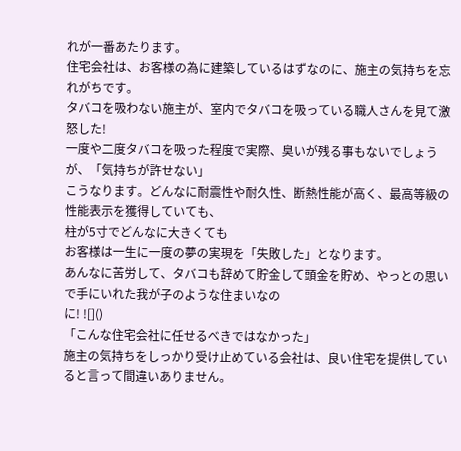れが一番あたります。
住宅会社は、お客様の為に建築しているはずなのに、施主の気持ちを忘れがちです。
タバコを吸わない施主が、室内でタバコを吸っている職人さんを見て激怒した!
一度や二度タバコを吸った程度で実際、臭いが残る事もないでしょうが、「気持ちが許せない」
こうなります。どんなに耐震性や耐久性、断熱性能が高く、最高等級の性能表示を獲得していても、
柱が5寸でどんなに大きくても
お客様は一生に一度の夢の実現を「失敗した」となります。
あんなに苦労して、タバコも辞めて貯金して頭金を貯め、やっとの思いで手にいれた我が子のような住まいなの
に! ![]()
「こんな住宅会社に任せるべきではなかった」
施主の気持ちをしっかり受け止めている会社は、良い住宅を提供していると言って間違いありません。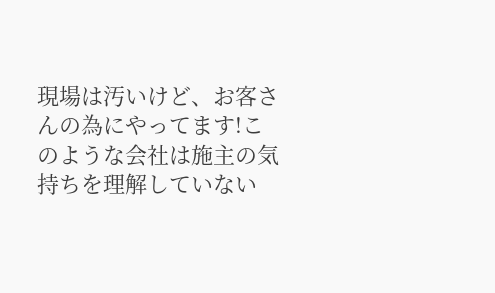現場は汚いけど、お客さんの為にやってます!このような会社は施主の気持ちを理解していない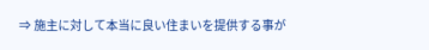⇒ 施主に対して本当に良い住まいを提供する事が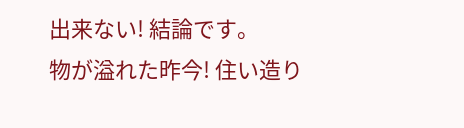出来ない! 結論です。
物が溢れた昨今! 住い造り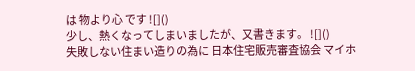は 物より心 です ![]()
少し、熱くなってしまいましたが、又書きます。 ![]()
失敗しない住まい造りの為に 日本住宅販売審査協会 マイホ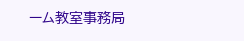ーム教室事務局